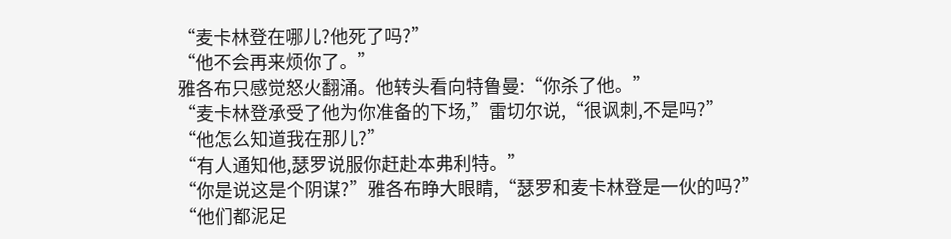“麦卡林登在哪儿?他死了吗?”
“他不会再来烦你了。”
雅各布只感觉怒火翻涌。他转头看向特鲁曼:“你杀了他。”
“麦卡林登承受了他为你准备的下场,”雷切尔说,“很讽刺,不是吗?”
“他怎么知道我在那儿?”
“有人通知他,瑟罗说服你赶赴本弗利特。”
“你是说这是个阴谋?”雅各布睁大眼睛,“瑟罗和麦卡林登是一伙的吗?”
“他们都泥足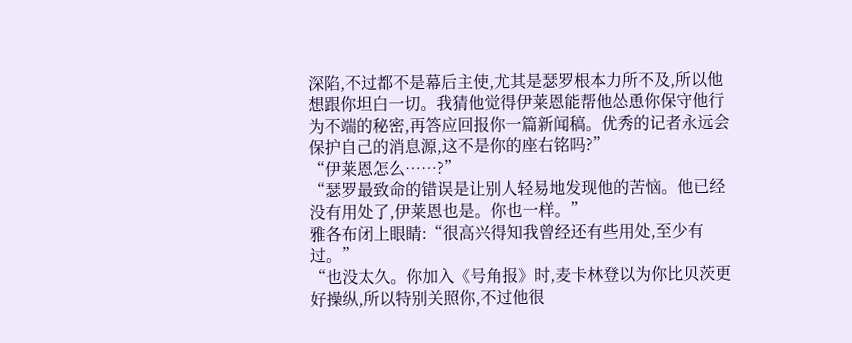深陷,不过都不是幕后主使,尤其是瑟罗根本力所不及,所以他想跟你坦白一切。我猜他觉得伊莱恩能帮他怂恿你保守他行为不端的秘密,再答应回报你一篇新闻稿。优秀的记者永远会保护自己的消息源,这不是你的座右铭吗?”
“伊莱恩怎么……?”
“瑟罗最致命的错误是让别人轻易地发现他的苦恼。他已经没有用处了,伊莱恩也是。你也一样。”
雅各布闭上眼睛:“很高兴得知我曾经还有些用处,至少有过。”
“也没太久。你加入《号角报》时,麦卡林登以为你比贝茨更好操纵,所以特别关照你,不过他很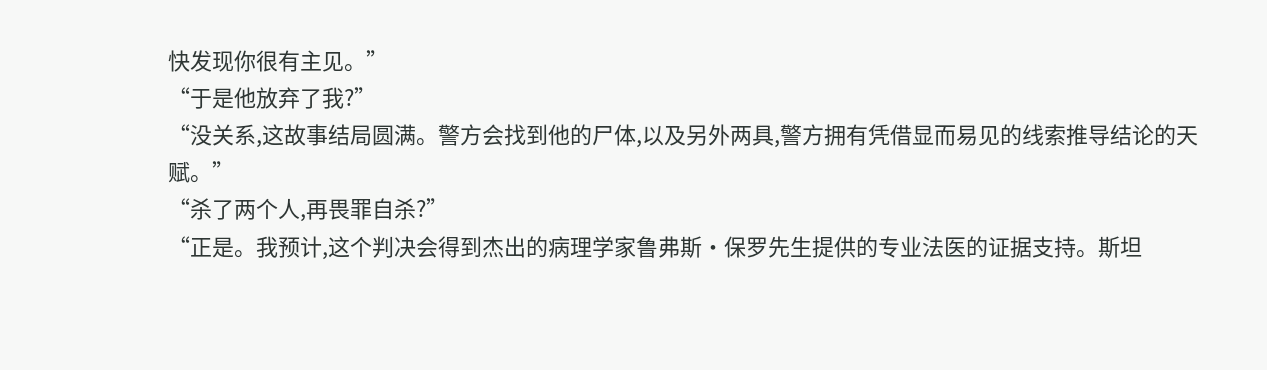快发现你很有主见。”
“于是他放弃了我?”
“没关系,这故事结局圆满。警方会找到他的尸体,以及另外两具,警方拥有凭借显而易见的线索推导结论的天赋。”
“杀了两个人,再畏罪自杀?”
“正是。我预计,这个判决会得到杰出的病理学家鲁弗斯·保罗先生提供的专业法医的证据支持。斯坦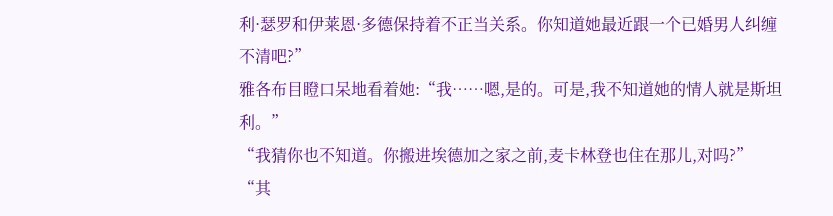利·瑟罗和伊莱恩·多德保持着不正当关系。你知道她最近跟一个已婚男人纠缠不清吧?”
雅各布目瞪口呆地看着她:“我……嗯,是的。可是,我不知道她的情人就是斯坦利。”
“我猜你也不知道。你搬进埃德加之家之前,麦卡林登也住在那儿,对吗?”
“其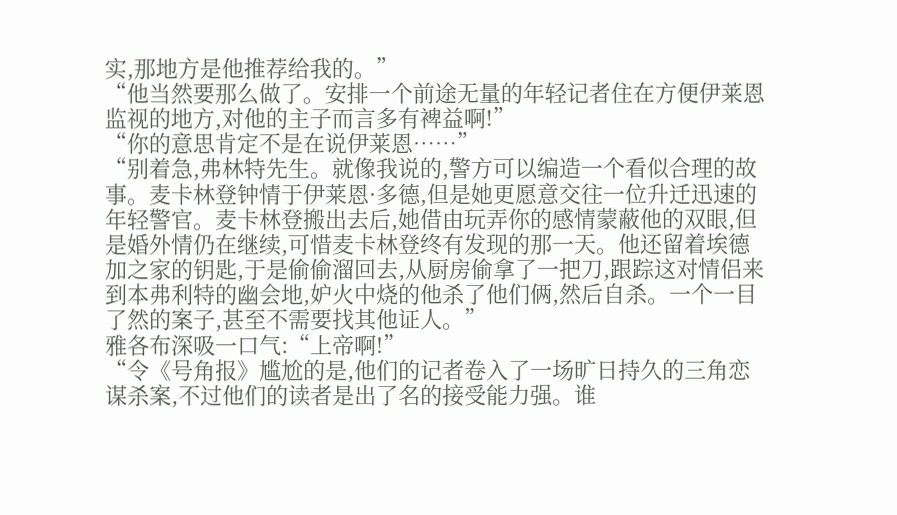实,那地方是他推荐给我的。”
“他当然要那么做了。安排一个前途无量的年轻记者住在方便伊莱恩监视的地方,对他的主子而言多有裨益啊!”
“你的意思肯定不是在说伊莱恩……”
“别着急,弗林特先生。就像我说的,警方可以编造一个看似合理的故事。麦卡林登钟情于伊莱恩·多德,但是她更愿意交往一位升迁迅速的年轻警官。麦卡林登搬出去后,她借由玩弄你的感情蒙蔽他的双眼,但是婚外情仍在继续,可惜麦卡林登终有发现的那一天。他还留着埃德加之家的钥匙,于是偷偷溜回去,从厨房偷拿了一把刀,跟踪这对情侣来到本弗利特的幽会地,妒火中烧的他杀了他们俩,然后自杀。一个一目了然的案子,甚至不需要找其他证人。”
雅各布深吸一口气:“上帝啊!”
“令《号角报》尴尬的是,他们的记者卷入了一场旷日持久的三角恋谋杀案,不过他们的读者是出了名的接受能力强。谁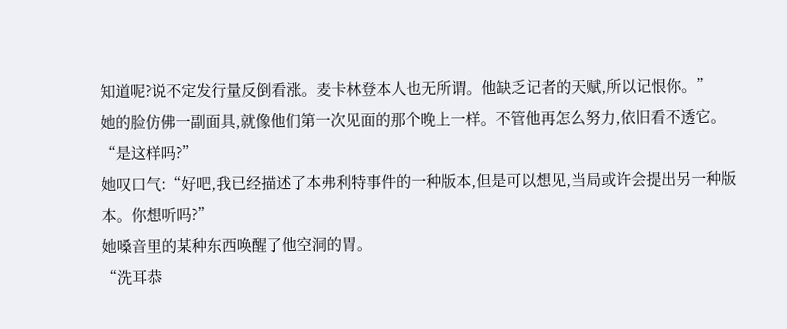知道呢?说不定发行量反倒看涨。麦卡林登本人也无所谓。他缺乏记者的天赋,所以记恨你。”
她的脸仿佛一副面具,就像他们第一次见面的那个晚上一样。不管他再怎么努力,依旧看不透它。
“是这样吗?”
她叹口气:“好吧,我已经描述了本弗利特事件的一种版本,但是可以想见,当局或许会提出另一种版本。你想听吗?”
她嗓音里的某种东西唤醒了他空洞的胃。
“洗耳恭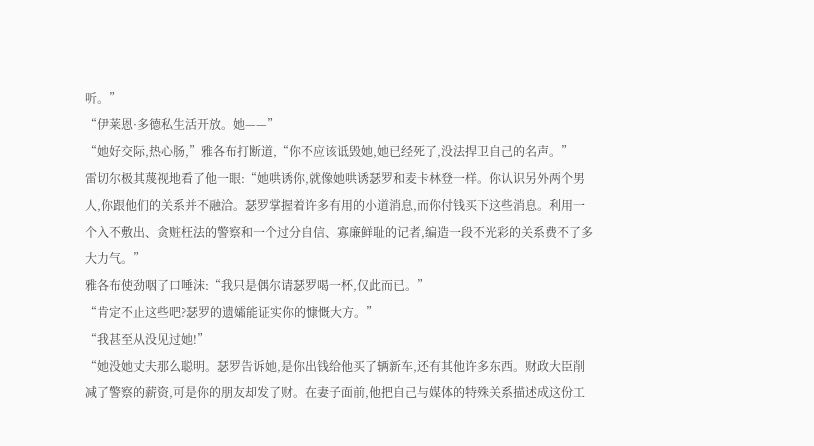听。”
“伊莱恩·多德私生活开放。她——”
“她好交际,热心肠,”雅各布打断道,“你不应该诋毁她,她已经死了,没法捍卫自己的名声。”
雷切尔极其蔑视地看了他一眼:“她哄诱你,就像她哄诱瑟罗和麦卡林登一样。你认识另外两个男人,你跟他们的关系并不融洽。瑟罗掌握着许多有用的小道消息,而你付钱买下这些消息。利用一个入不敷出、贪赃枉法的警察和一个过分自信、寡廉鲜耻的记者,编造一段不光彩的关系费不了多大力气。”
雅各布使劲咽了口唾沫:“我只是偶尔请瑟罗喝一杯,仅此而已。”
“肯定不止这些吧?瑟罗的遗孀能证实你的慷慨大方。”
“我甚至从没见过她!”
“她没她丈夫那么聪明。瑟罗告诉她,是你出钱给他买了辆新车,还有其他许多东西。财政大臣削减了警察的薪资,可是你的朋友却发了财。在妻子面前,他把自己与媒体的特殊关系描述成这份工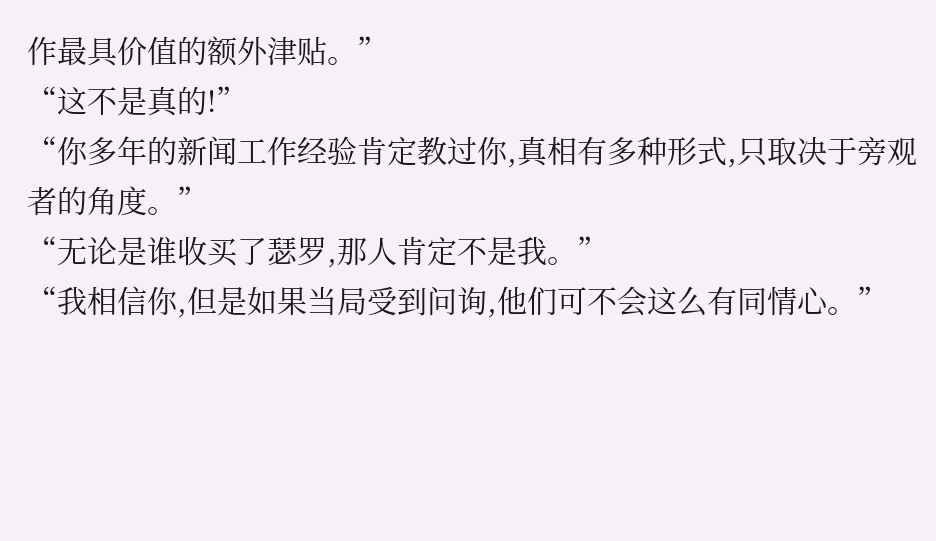作最具价值的额外津贴。”
“这不是真的!”
“你多年的新闻工作经验肯定教过你,真相有多种形式,只取决于旁观者的角度。”
“无论是谁收买了瑟罗,那人肯定不是我。”
“我相信你,但是如果当局受到问询,他们可不会这么有同情心。”